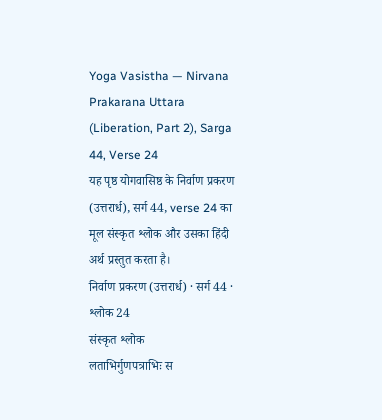Yoga Vasistha — Nirvana Prakarana Uttara (Liberation, Part 2), Sarga 44, Verse 24
यह पृष्ठ योगवासिष्ठ के निर्वाण प्रकरण (उत्तरार्ध), सर्ग 44, verse 24 का मूल संस्कृत श्लोक और उसका हिंदी अर्थ प्रस्तुत करता है।
निर्वाण प्रकरण (उत्तरार्ध) · सर्ग 44 · श्लोक 24
संस्कृत श्लोक
लताभिर्गुणपत्राभिः स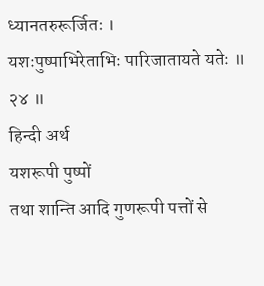ध्यानतरुरूर्जितः ।
यशःपुष्पाभिरेताभिः पारिजातायते यतेः ॥ २४ ॥
हिन्दी अर्थ
यशरूपी पुष्पों
तथा शान्ति आदि गुणरूपी पत्तों से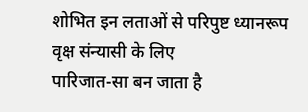शोभित इन लताओं से परिपुष्ट ध्यानरूप वृक्ष संन्यासी के लिए
पारिजात-सा बन जाता है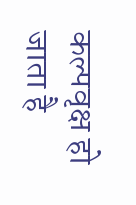कल्पवृक्ष हो जाता है